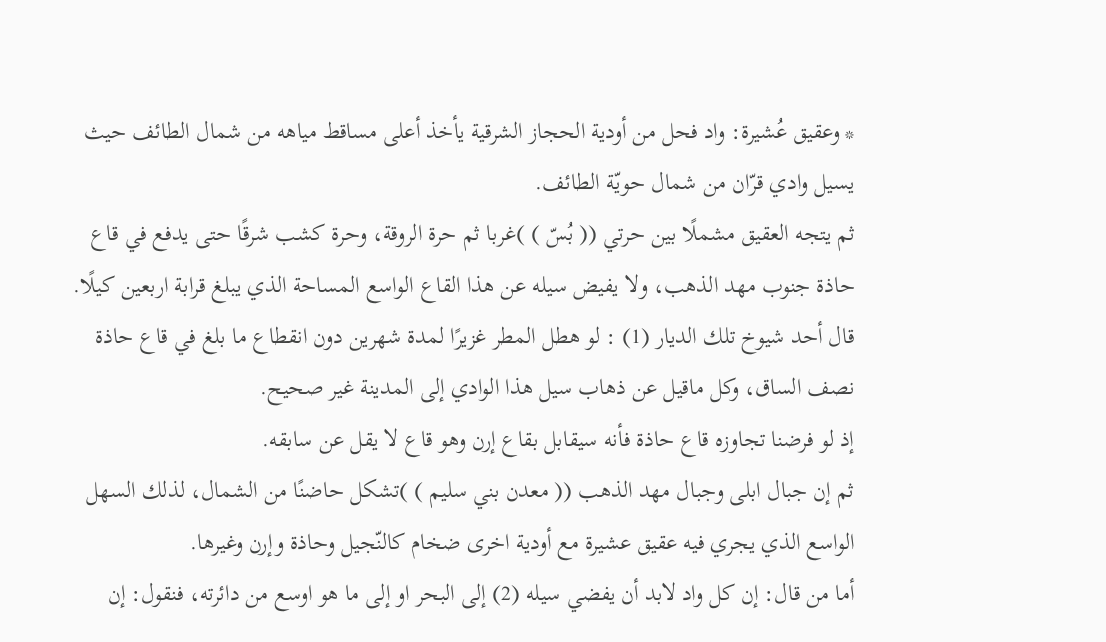* وعقيق عُشيرة: واد فحل من أودية الحجاز الشرقية يأخذ أعلى مساقط مياهه من شمال الطائف حيث يسيل وادي قرّان من شمال حويّة الطائف.
ثم يتجه العقيق مشملًا بين حرتي (( بُسّ ) )غربا ثم حرة الروقة، وحرة كشب شرقًا حتى يدفع في قاع حاذة جنوب مهد الذهب، ولا يفيض سيله عن هذا القاع الواسع المساحة الذي يبلغ قرابة اربعين كيلًا.
قال أحد شيوخ تلك الديار (1) : لو هطل المطر غزيرًا لمدة شهرين دون انقطاع ما بلغ في قاع حاذة نصف الساق، وكل ماقيل عن ذهاب سيل هذا الوادي إلى المدينة غير صحيح.
إذ لو فرضنا تجاوزه قاع حاذة فأنه سيقابل بقاع إرن وهو قاع لا يقل عن سابقه.
ثم إن جبال ابلى وجبال مهد الذهب (( معدن بني سليم ) )تشكل حاضنًا من الشمال، لذلك السهل الواسع الذي يجري فيه عقيق عشيرة مع أودية اخرى ضخام كالنّجيل وحاذة وإرن وغيرها.
أما من قال: إن كل واد لابد أن يفضي سيله (2) إلى البحر او إلى ما هو اوسع من دائرته، فنقول: إن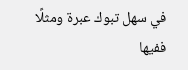في سهل تبوك عبرة ومثلًا ففيها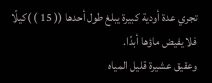تجري عدة أودية كبيرة يبلغ طول أحدها (( 15 ) )كيلًا فلا يفيض ماؤها أبدًا.
وعقيق عشيرة قليل المياه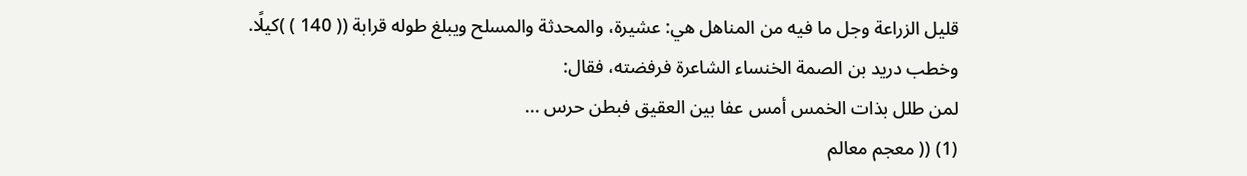قليل الزراعة وجل ما فيه من المناهل هي: عشيرة، والمحدثة والمسلح ويبلغ طوله قرابة (( 140 ) )كيلًا.
وخطب دريد بن الصمة الخنساء الشاعرة فرفضته، فقال:
لمن طلل بذات الخمس أمس عفا بين العقيق فبطن حرس ...
(1) (( معجم معالم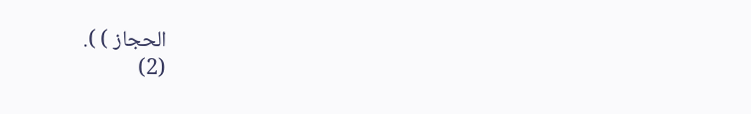الحجاز ) ).
(2)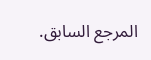المرجع السابق.